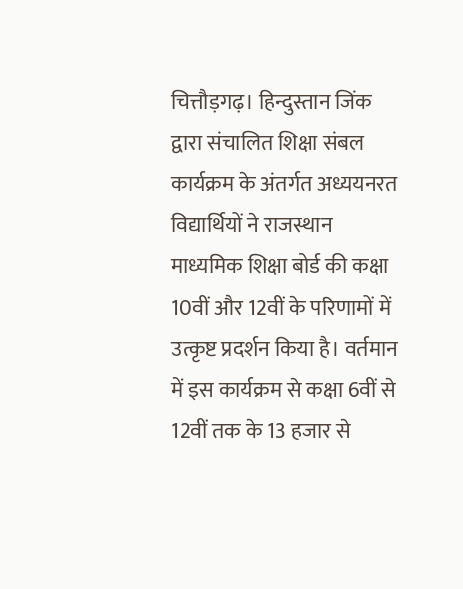चित्तौड़गढ़। हिन्दुस्तान जिंक द्वारा संचालित शिक्षा संबल कार्यक्रम के अंतर्गत अध्ययनरत विद्यार्थियों ने राजस्थान माध्यमिक शिक्षा बोर्ड की कक्षा 10वीं और 12वीं के परिणामों में उत्कृष्ट प्रदर्शन किया है। वर्तमान में इस कार्यक्रम से कक्षा 6वीं से 12वीं तक के 13 हजार से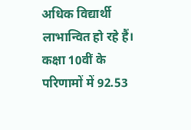अधिक विद्यार्थी लाभान्वित हो रहे हैं।
कक्षा 10वीं के परिणामों में 92.53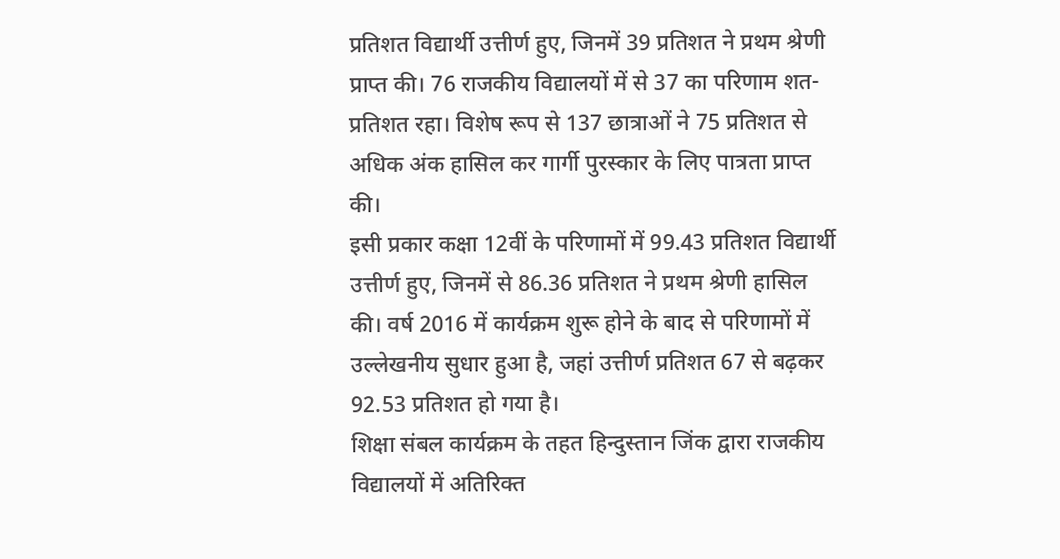प्रतिशत विद्यार्थी उत्तीर्ण हुए, जिनमें 39 प्रतिशत ने प्रथम श्रेणी प्राप्त की। 76 राजकीय विद्यालयों में से 37 का परिणाम शत-प्रतिशत रहा। विशेष रूप से 137 छात्राओं ने 75 प्रतिशत से अधिक अंक हासिल कर गार्गी पुरस्कार के लिए पात्रता प्राप्त की।
इसी प्रकार कक्षा 12वीं के परिणामों में 99.43 प्रतिशत विद्यार्थी उत्तीर्ण हुए, जिनमें से 86.36 प्रतिशत ने प्रथम श्रेणी हासिल की। वर्ष 2016 में कार्यक्रम शुरू होने के बाद से परिणामों में उल्लेखनीय सुधार हुआ है, जहां उत्तीर्ण प्रतिशत 67 से बढ़कर 92.53 प्रतिशत हो गया है।
शिक्षा संबल कार्यक्रम के तहत हिन्दुस्तान जिंक द्वारा राजकीय विद्यालयों में अतिरिक्त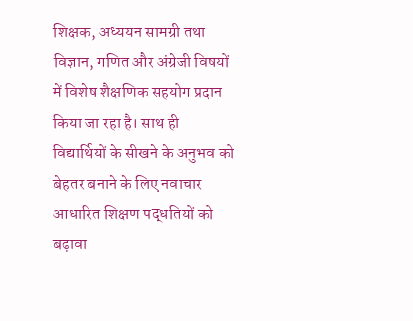शिक्षक, अध्ययन सामग्री तथा विज्ञान, गणित और अंग्रेजी विषयों में विशेष शैक्षणिक सहयोग प्रदान किया जा रहा है। साथ ही विद्यार्थियों के सीखने के अनुभव को बेहतर बनाने के लिए नवाचार आधारित शिक्षण पद्धतियों को बढ़ावा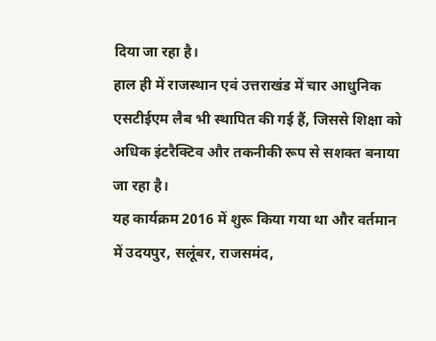दिया जा रहा है।
हाल ही में राजस्थान एवं उत्तराखंड में चार आधुनिक एसटीईएम लैब भी स्थापित की गई हैं, जिससे शिक्षा को अधिक इंटरैक्टिव और तकनीकी रूप से सशक्त बनाया जा रहा है।
यह कार्यक्रम 2016 में शुरू किया गया था और वर्तमान में उदयपुर, सलूंबर, राजसमंद,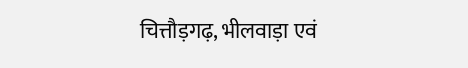चित्तौड़गढ़, भीलवाड़ा एवं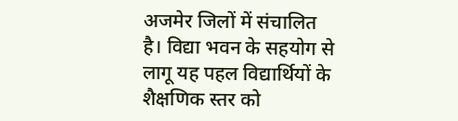अजमेर जिलों में संचालित है। विद्या भवन के सहयोग से लागू यह पहल विद्यार्थियों के शैक्षणिक स्तर को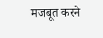मजबूत करने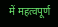में महत्वपूर्ण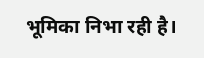भूमिका निभा रही है।